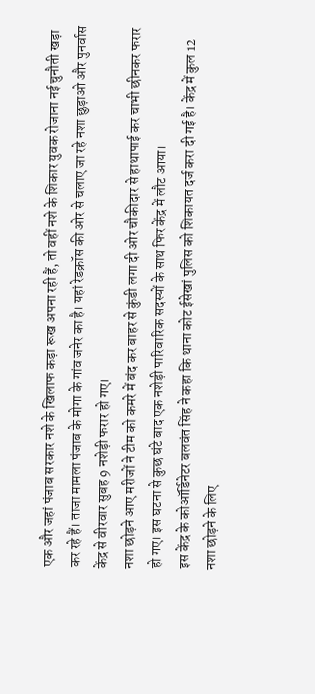एक और जहां पंजाब सरकार नशे के खिलाफ कड़ा रूख अपना रही हैं, तो वहीं नशे के शिकार युवक रोजाना नई चुनौती खड़ा कर रहे हैं। ताजा मामला पंजाब के मोगा के गांव जनेर का है। यहां रेडक्रॉस की ओर से चलाए जा रहे नशा छुड़ाओ और पुनर्वास केंद्र से वीरवार सुबह 9 नशेड़ी फरार हो गए।
नशा छोड़ने आए मरीजों ने टीम को कमरे में बंद कर बाहर से कुंडी लगा दी ओर चौकीदार से हाथापाई कर चाभी छीनकर फरार हो गए। इस घटना से कुछ घंटे बाद एक नशेड़ी पारिवारिक सदस्यों के साथ फिर केंद्र में लौट आया।
इस केंद्र के कोऑर्डिनेटर बलवंत सिंह ने कहा कि थाना कोट ईसेखां पुलिस को शिकायत दर्ज करा दी गई है। केंद्र में कुल 12 नशा छोड़ने के लिए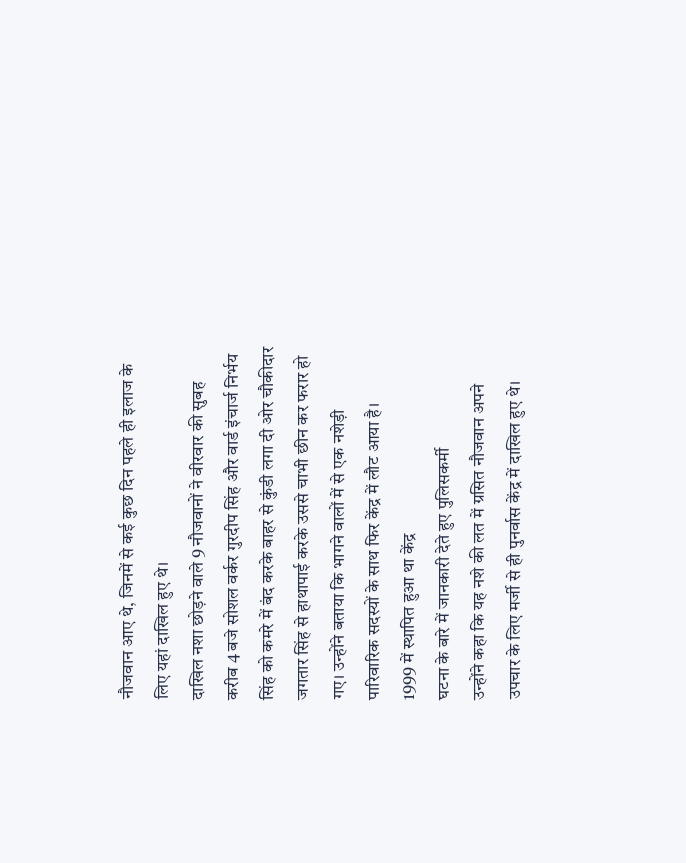नौजवान आए थे, जिनमें से कई कुछ दिन पहले ही इलाज के लिए यहां दाखिल हुए थे।
दाखिल नशा छोड़ने वाले 9 नौजवानों ने वीरवार की सुबह करीब 4 बजे सोशल वर्कर गुरदीप सिंह और वार्ड इंचार्ज निर्भय सिंह को कमरे में बंद करके बाहर से कुंडी लगा दी ओर चौकीदार जगतार सिंह से हाथापाई करके उससे चाभी छीन कर फरार हो गए। उन्होंने बताया कि भागने वालों में से एक नशेड़ी पारिवारिक सदस्यों के साथ फिर केंद्र में लौट आया है।
1999 में स्थापित हुआ था केंद्र
घटना के बारे में जानकारी देते हुए पुलिसकर्मी
उन्होंने कहा कि यह नशे की लत में ग्रसित नौजवान अपने उपचार के लिए मर्जी से ही पुनर्वास केंद्र में दाखिल हुए थे।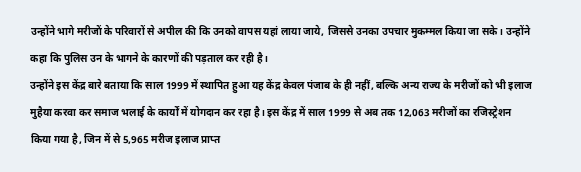उन्होंने भागे मरीजों के परिवारों से अपील की कि उनको वापस यहां लाया जाये, जिससे उनका उपचार मुकम्मल किया जा सके। उन्होंने कहा कि पुलिस उन के भागने के कारणों की पड़ताल कर रही है।
उन्होंने इस केंद्र बारे बताया कि साल 1999 में स्थापित हुआ यह केंद्र केवल पंजाब के ही नहीं, बल्कि अन्य राज्य के मरीजों को भी इलाज मुहैया करवा कर समाज भलाई के कार्यों में योगदान कर रहा है। इस केंद्र में साल 1999 से अब तक 12,063 मरीजों का रजिस्ट्रेशन किया गया है, जिन में से 5,965 मरीज इलाज प्राप्त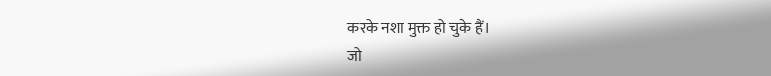करके नशा मुक्त हो चुके हैं।
जो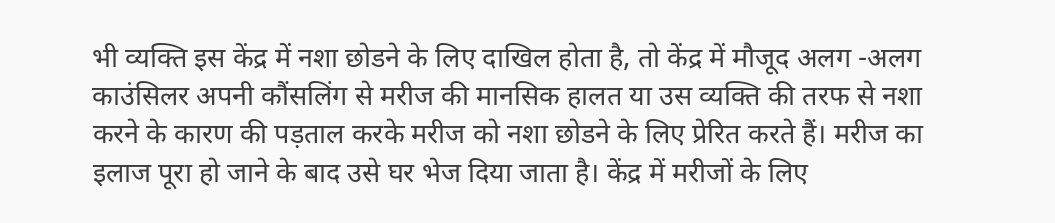भी व्यक्ति इस केंद्र में नशा छोडने के लिए दाखिल होता है, तो केंद्र में मौजूद अलग -अलग काउंसिलर अपनी कौंसलिंग से मरीज की मानसिक हालत या उस व्यक्ति की तरफ से नशा करने के कारण की पड़ताल करके मरीज को नशा छोडने के लिए प्रेरित करते हैं। मरीज का इलाज पूरा हो जाने के बाद उसे घर भेज दिया जाता है। केंद्र में मरीजों के लिए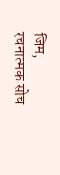जिम, रचनात्मक सोच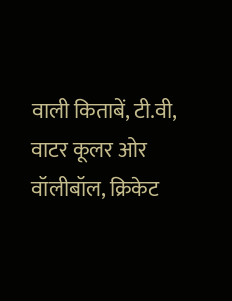वाली किताबें, टी.वी, वाटर कूलर ओर वॉलीबॉल, क्रिकेट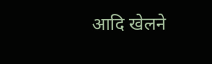आदि खेलने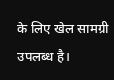के लिए खेल सामग्री उपलब्ध है।